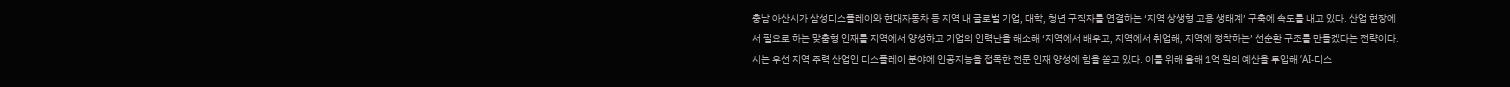충남 아산시가 삼성디스플레이와 현대자동차 등 지역 내 글로벌 기업, 대학, 청년 구직자를 연결하는 ‘지역 상생형 고용 생태계’ 구축에 속도를 내고 있다. 산업 현장에서 필요로 하는 맞춤형 인재를 지역에서 양성하고 기업의 인력난을 해소해 ‘지역에서 배우고, 지역에서 취업해, 지역에 정착하는’ 선순환 구조를 만들겠다는 전략이다. 시는 우선 지역 주력 산업인 디스플레이 분야에 인공지능을 접목한 전문 인재 양성에 힘을 쏟고 있다. 이를 위해 올해 1억 원의 예산을 투입해 ‘AI-디스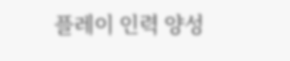플레이 인력 양성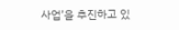사업’을 추진하고 있